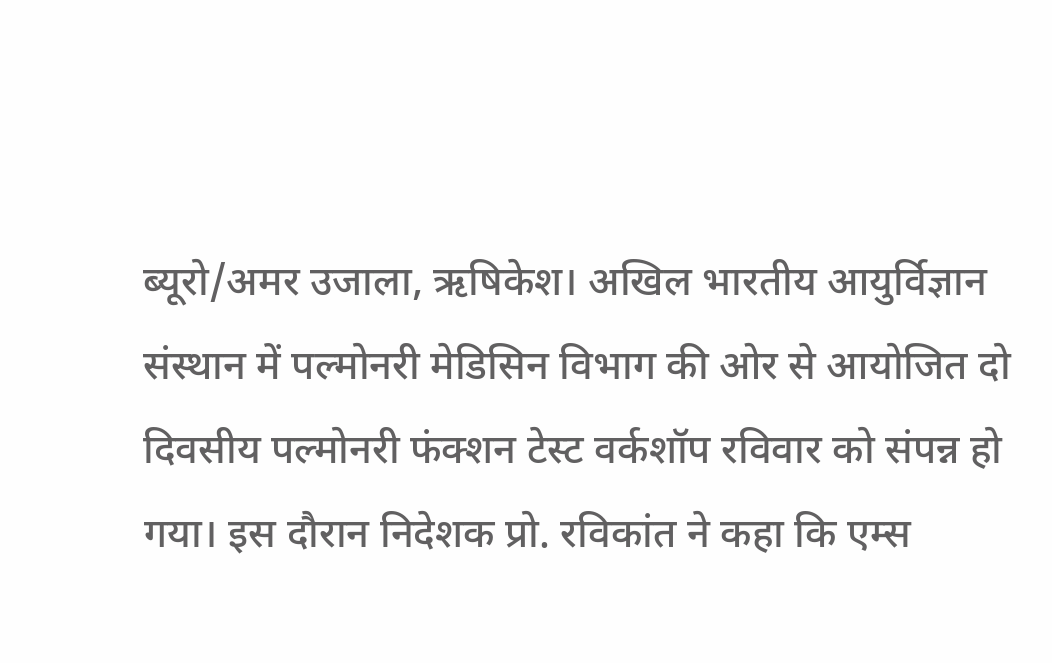ब्यूरो/अमर उजाला, ऋषिकेश। अखिल भारतीय आयुर्विज्ञान संस्थान में पल्मोनरी मेडिसिन विभाग की ओर से आयोजित दो दिवसीय पल्मोनरी फंक्शन टेस्ट वर्कशॉप रविवार को संपन्न हो गया। इस दौरान निदेशक प्रो. रविकांत ने कहा कि एम्स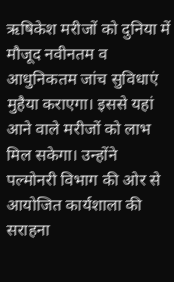ऋषिकेश मरीजों को दुनिया में मौजूद नवीनतम व आधुनिकतम जांच सुविधाएं मुहैया कराएगा। इससे यहां आने वाले मरीजों को लाभ मिल सकेगा। उन्होंने पल्मोनरी विभाग की ओर से आयोजित कार्यशाला की सराहना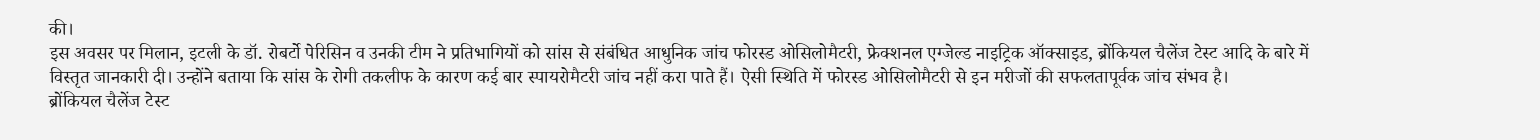की।
इस अवसर पर मिलान, इटली के डॉ. रोबर्टो पेरिसिन व उनकी टीम ने प्रतिभागियों को सांस से संबंधित आधुनिक जांच फोरस्ड ओसिलोमैटरी, फ्रेक्शनल एग्जेल्ड नाइट्रिक ऑक्साइड, ब्रोंकियल चैलेंज टेस्ट आदि के बारे में विस्तृत जानकारी दी। उन्होंने बताया कि सांस के रोगी तकलीफ के कारण कई बार स्पायरोमैटरी जांच नहीं करा पाते हैं। ऐसी स्थिति में फोरस्ड ओसिलोमैटरी से इन मरीजों की सफलतापूर्वक जांच संभव है।
ब्रोंकियल चैलेंज टेस्ट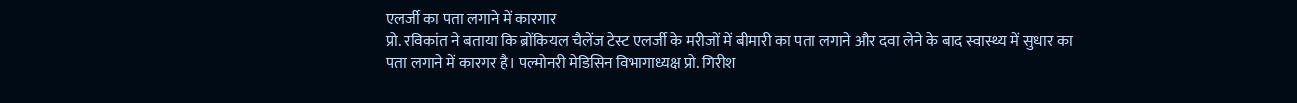एलर्जी का पता लगाने में कारगार
प्रो. रविकांत ने बताया कि ब्रोंकियल चैलेंज टेस्ट एलर्जी के मरीजों में बीमारी का पता लगाने और दवा लेने के बाद स्वास्थ्य में सुधार का पता लगाने में कारगर है। पल्मोनरी मेडिसिन विभागाध्यक्ष प्रो. गिरीश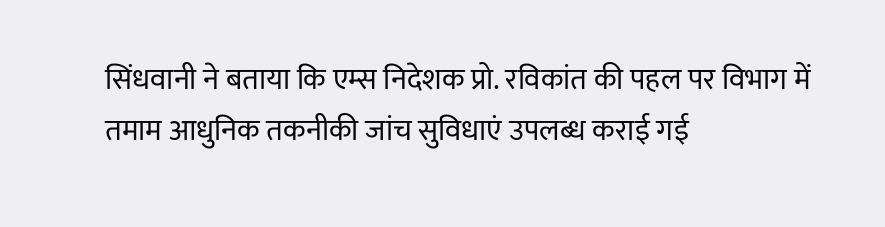सिंधवानी ने बताया कि एम्स निदेशक प्रो. रविकांत की पहल पर विभाग में तमाम आधुनिक तकनीकी जांच सुविधाएं उपलब्ध कराई गई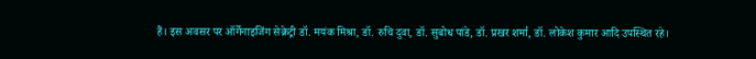हैं। इस अवसर पर ऑर्गेनाइजिंग सेक्रेट्री डॉ. मयंक मिश्रा, डॉ. रुचि दुवा, डॉ. सुबोध पांडे, डॉ. प्रखर शर्मा, डॉ. लोकेश कुमार आदि उपस्थित रहे।